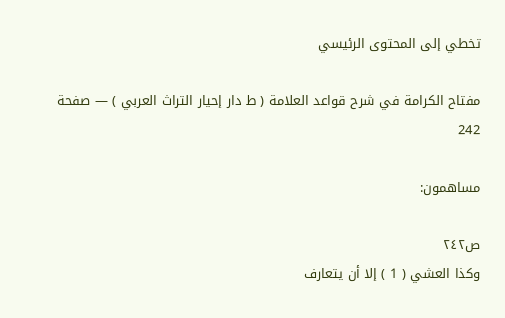تخطي إلى المحتوى الرئيسي

مفتاح الكرامة في شرح قواعد العلامة ( ط دار إحيار التراث العربي ) — صفحة 242

مساهمون:

ص٢٤٢
وكذا العشي ( 1 ) إلا أن يتعارف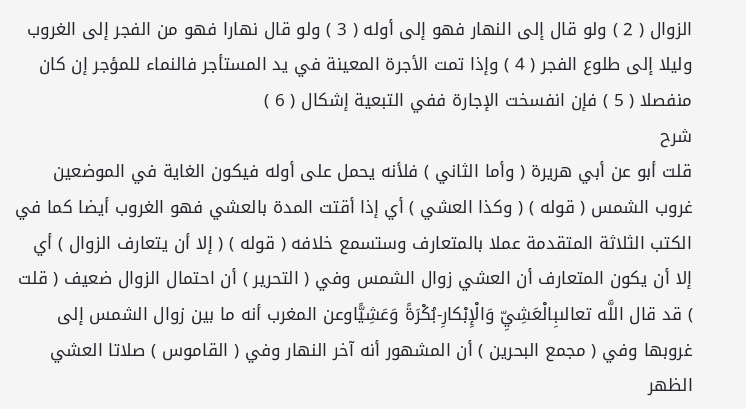الزوال ( 2 ) ولو قال إلى النهار فهو إلى أوله ( 3 ) ولو قال نهارا فهو من الفجر إلى الغروب وليلا إلى طلوع الفجر ( 4 ) وإذا تمت الأجرة المعينة في يد المستأجر فالنماء للمؤجر إن كان منفصلا ( 5 ) فإن انفسخت الإجارة ففي التبعية إشكال ( 6 )
شرح
قلت أبو عن أبي هريرة ( وأما الثاني ) فلأنه يحمل على أوله فيكون الغاية في الموضعين غروب الشمس ( قوله ) ( وكذا العشي ) أي إذا أقتت المدة بالعشي فهو الغروب أيضا كما في الكتب الثلاثة المتقدمة عملا بالمتعارف وستسمع خلافه ( قوله ) ( إلا أن يتعارف الزوال ) أي إلا أن يكون المتعارف أن العشي زوال الشمس وفي ( التحرير ) أن احتمال الزوال ضعيف ( قلت ) قد قال اللَّه تعالىبِالْعَشِيِّ وَالْإِبْكارِ-بُكْرَةً وَعَشِيًّاوعن المغرب أنه ما بين زوال الشمس إلى غروبها وفي ( مجمع البحرين ) أن المشهور أنه آخر النهار وفي ( القاموس ) صلاتا العشي الظهر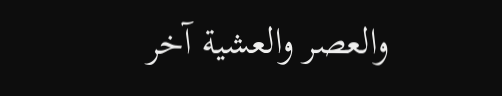والعصر والعشية آخر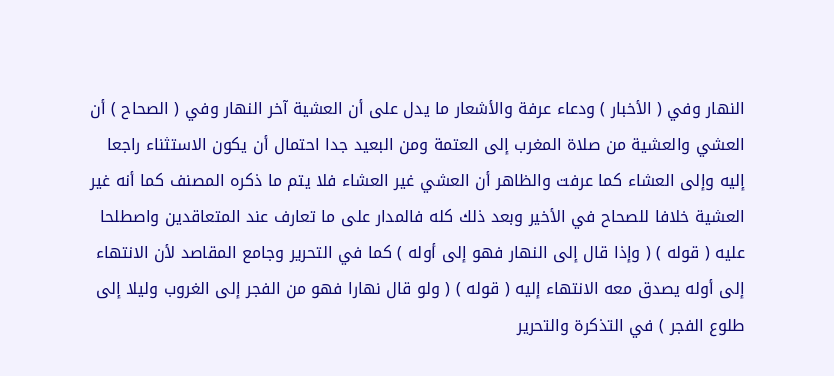النهار وفي ( الأخبار ) ودعاء عرفة والأشعار ما يدل على أن العشية آخر النهار وفي ( الصحاح ) أن العشي والعشية من صلاة المغرب إلى العتمة ومن البعيد جدا احتمال أن يكون الاستثناء راجعا إليه وإلى العشاء كما عرفت والظاهر أن العشي غير العشاء فلا يتم ما ذكره المصنف كما أنه غير العشية خلافا للصحاح في الأخير وبعد ذلك كله فالمدار على ما تعارف عند المتعاقدين واصطلحا عليه ( قوله ) ( وإذا قال إلى النهار فهو إلى أوله ) كما في التحرير وجامع المقاصد لأن الانتهاء إلى أوله يصدق معه الانتهاء إليه ( قوله ) ( ولو قال نهارا فهو من الفجر إلى الغروب وليلا إلى طلوع الفجر ) في التذكرة والتحرير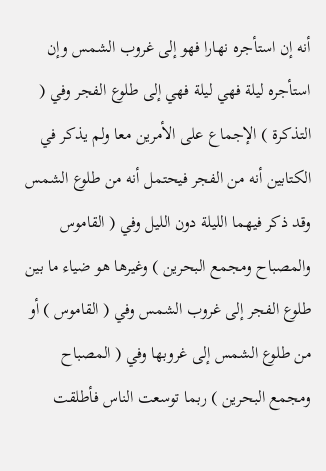أنه إن استأجره نهارا فهو إلى غروب الشمس وإن استأجره ليلة فهي ليلة فهي إلى طلوع الفجر وفي ( التذكرة ) الإجماع على الأمرين معا ولم يذكر في الكتابين أنه من الفجر فيحتمل أنه من طلوع الشمس وقد ذكر فيهما الليلة دون الليل وفي ( القاموس والمصباح ومجمع البحرين ) وغيرها هو ضياء ما بين طلوع الفجر إلى غروب الشمس وفي ( القاموس ) أو من طلوع الشمس إلى غروبها وفي ( المصباح ومجمع البحرين ) ربما توسعت الناس فأطلقت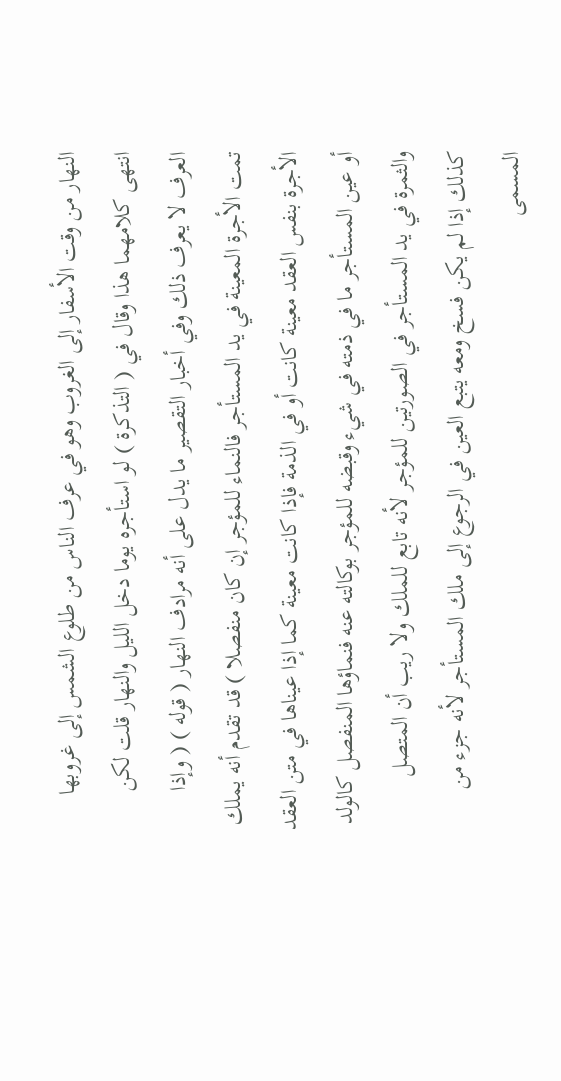النهار من وقت الأسفار إلى الغروب وهو في عرف الناس من طلوع الشمس إلى غروبها انتهى كلامهما هذا وقال في ( التذكرة ) لو استأجره يوما دخل الليل والنهار قلت لكن العرف لا يعرف ذلك وفي أخبار التقصير ما يدل على أنه مرادف النهار ( قوله ) ( وإذا تمت الأجرة المعينة في يد المستأجر فالنماء للمؤجر إن كان منفصلا ) قد تقدم أنه يملك الأجرة بنفس العقد معينة كانت أو في الذمة فإذا كانت معينة كما إذا عيناها في متن العقد أو عين المستأجر ما في ذمته في شيء وقبضه للمؤجر بوكالته عنه فنماؤها المنفصل كالولد والثمرة في يد المستأجر في الصورتين للمؤجر لأنه تابع للملك ولا ريب أن المتصل كذلك إذا لم يكن فسخ ومعه يتبع العين في الرجوع إلى ملك المستأجر لأنه جزء من المسمى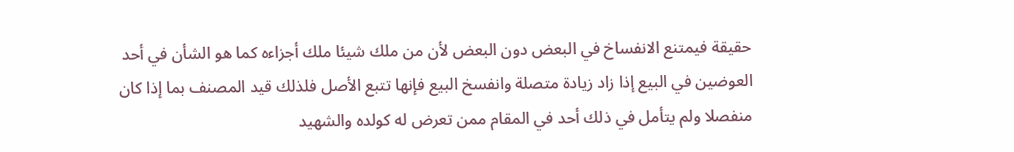حقيقة فيمتنع الانفساخ في البعض دون البعض لأن من ملك شيئا ملك أجزاءه كما هو الشأن في أحد العوضين في البيع إذا زاد زيادة متصلة وانفسخ البيع فإنها تتبع الأصل فلذلك قيد المصنف بما إذا كان منفصلا ولم يتأمل في ذلك أحد في المقام ممن تعرض له كولده والشهيد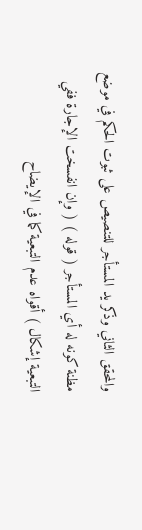والمحقق الثاني وذكر يد المستأجر للتنصيص على ثبوت الحكم في موضع مظنة كونه له أي المستأجر ( قوله ) ( وإن انفسخت الإجارة ففي التبعية إشكال ) أقواه عدم التبعية كما في الإيضاح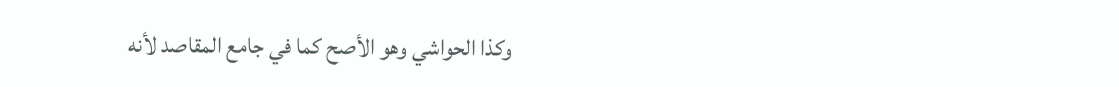وكذا الحواشي وهو الأصح كما في جامع المقاصد لأنه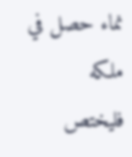نماء حصل في ملكه فليختص